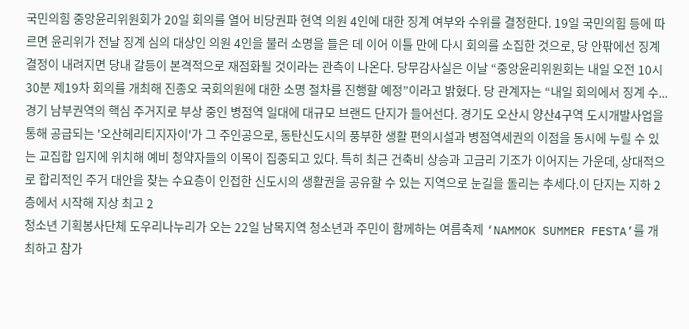국민의힘 중앙윤리위원회가 20일 회의를 열어 비당권파 현역 의원 4인에 대한 징계 여부와 수위를 결정한다. 19일 국민의힘 등에 따르면 윤리위가 전날 징계 심의 대상인 의원 4인을 불러 소명을 들은 데 이어 이틀 만에 다시 회의를 소집한 것으로, 당 안팎에선 징계 결정이 내려지면 당내 갈등이 본격적으로 재점화될 것이라는 관측이 나온다. 당무감사실은 이날 “중앙윤리위원회는 내일 오전 10시30분 제19차 회의를 개최해 진종오 국회의원에 대한 소명 절차를 진행할 예정”이라고 밝혔다. 당 관계자는 “내일 회의에서 징계 수...
경기 남부권역의 핵심 주거지로 부상 중인 병점역 일대에 대규모 브랜드 단지가 들어선다. 경기도 오산시 양산4구역 도시개발사업을 통해 공급되는 '오산헤리티지자이'가 그 주인공으로, 동탄신도시의 풍부한 생활 편의시설과 병점역세권의 이점을 동시에 누릴 수 있는 교집합 입지에 위치해 예비 청약자들의 이목이 집중되고 있다. 특히 최근 건축비 상승과 고금리 기조가 이어지는 가운데, 상대적으로 합리적인 주거 대안을 찾는 수요층이 인접한 신도시의 생활권을 공유할 수 있는 지역으로 눈길을 돌리는 추세다.이 단지는 지하 2층에서 시작해 지상 최고 2
청소년 기획봉사단체 도우리나누리가 오는 22일 남목지역 청소년과 주민이 함께하는 여름축제 ‘NAMMOK SUMMER FESTA’를 개최하고 참가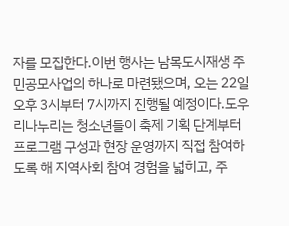자를 모집한다.이번 행사는 남목도시재생 주민공모사업의 하나로 마련됐으며, 오는 22일 오후 3시부터 7시까지 진행될 예정이다.도우리나누리는 청소년들이 축제 기획 단계부터 프로그램 구성과 현장 운영까지 직접 참여하도록 해 지역사회 참여 경험을 넓히고, 주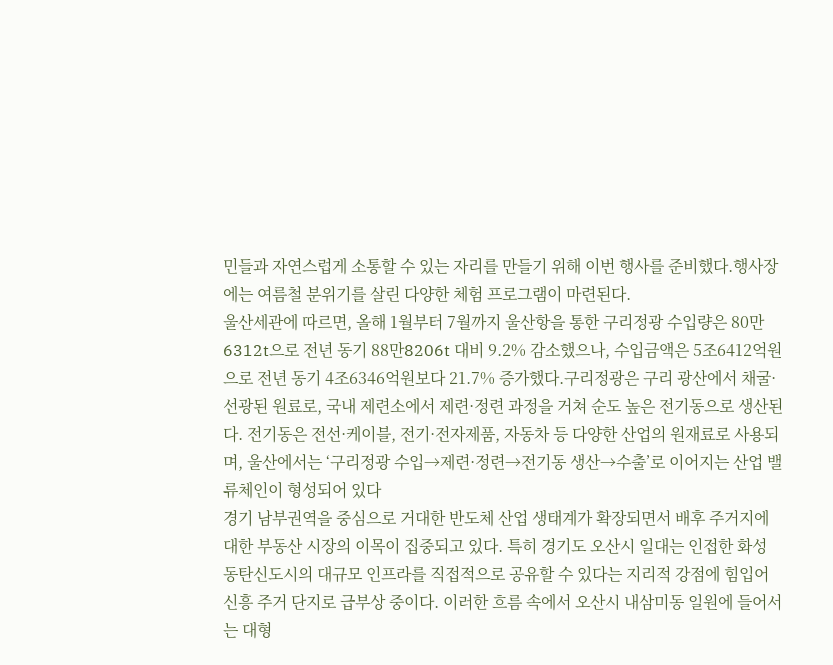민들과 자연스럽게 소통할 수 있는 자리를 만들기 위해 이번 행사를 준비했다.행사장에는 여름철 분위기를 살린 다양한 체험 프로그램이 마련된다.
울산세관에 따르면, 올해 1월부터 7월까지 울산항을 통한 구리정광 수입량은 80만6312t으로 전년 동기 88만8206t 대비 9.2% 감소했으나, 수입금액은 5조6412억원으로 전년 동기 4조6346억원보다 21.7% 증가했다.구리정광은 구리 광산에서 채굴·선광된 원료로, 국내 제련소에서 제련·정련 과정을 거쳐 순도 높은 전기동으로 생산된다. 전기동은 전선·케이블, 전기·전자제품, 자동차 등 다양한 산업의 원재료로 사용되며, 울산에서는 ‘구리정광 수입→제련·정련→전기동 생산→수출’로 이어지는 산업 밸류체인이 형성되어 있다
경기 남부권역을 중심으로 거대한 반도체 산업 생태계가 확장되면서 배후 주거지에 대한 부동산 시장의 이목이 집중되고 있다. 특히 경기도 오산시 일대는 인접한 화성 동탄신도시의 대규모 인프라를 직접적으로 공유할 수 있다는 지리적 강점에 힘입어 신흥 주거 단지로 급부상 중이다. 이러한 흐름 속에서 오산시 내삼미동 일원에 들어서는 대형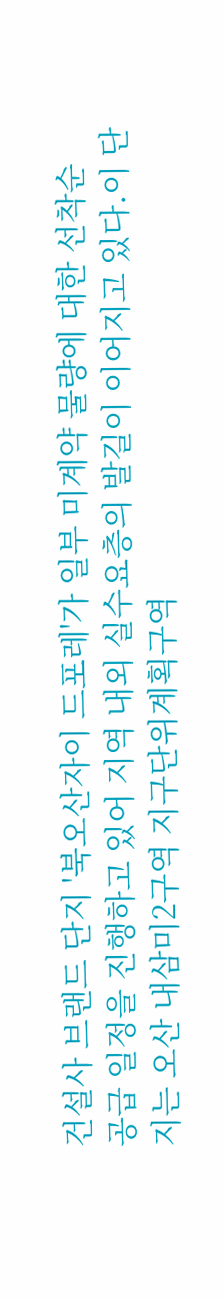건설사 브랜드 단지 '북오산자이 드포레'가 일부 미계약 물량에 대한 선착순 공급 일정을 진행하고 있어 지역 내외 실수요층의 발길이 이어지고 있다.이 단지는 오산 내삼미2구역 지구단위계획구역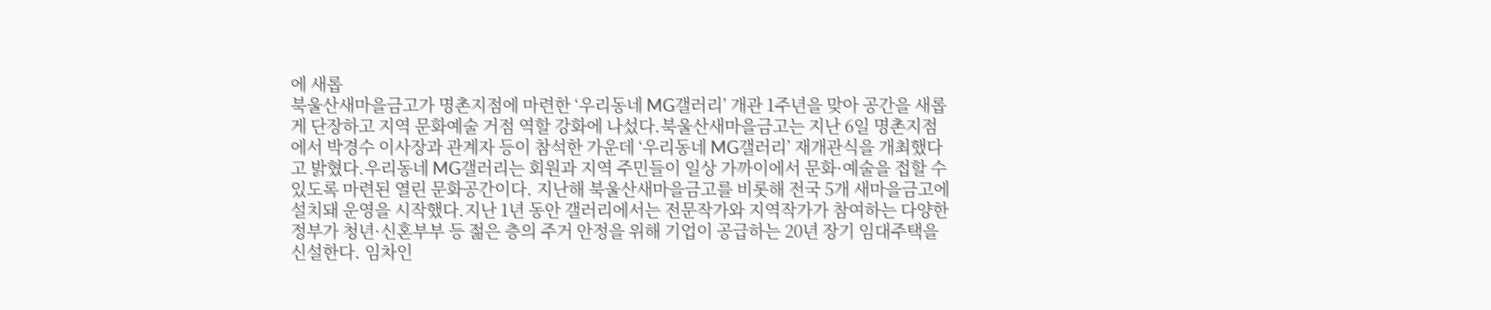에 새롭
북울산새마을금고가 명촌지점에 마련한 ‘우리동네 MG갤러리’ 개관 1주년을 맞아 공간을 새롭게 단장하고 지역 문화예술 거점 역할 강화에 나섰다.북울산새마을금고는 지난 6일 명촌지점에서 박경수 이사장과 관계자 등이 참석한 가운데 ‘우리동네 MG갤러리’ 재개관식을 개최했다고 밝혔다.우리동네 MG갤러리는 회원과 지역 주민들이 일상 가까이에서 문화·예술을 접할 수 있도록 마련된 열린 문화공간이다. 지난해 북울산새마을금고를 비롯해 전국 5개 새마을금고에 설치돼 운영을 시작했다.지난 1년 동안 갤러리에서는 전문작가와 지역작가가 참여하는 다양한
정부가 청년·신혼부부 등 젊은 층의 주거 안정을 위해 기업이 공급하는 20년 장기 임대주택을 신설한다. 임차인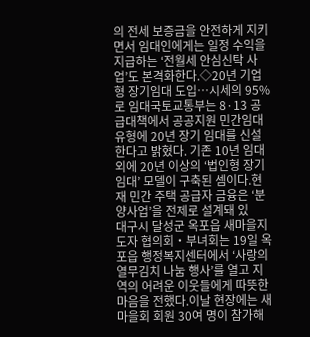의 전세 보증금을 안전하게 지키면서 임대인에게는 일정 수익을 지급하는 ‘전월세 안심신탁 사업’도 본격화한다.◇20년 기업형 장기임대 도입…시세의 95%로 임대국토교통부는 8·13 공급대책에서 공공지원 민간임대 유형에 20년 장기 임대를 신설한다고 밝혔다. 기존 10년 임대 외에 20년 이상의 ‘법인형 장기임대’ 모델이 구축된 셈이다.현재 민간 주택 공급자 금융은 ‘분양사업’을 전제로 설계돼 있
대구시 달성군 옥포읍 새마을지도자 협의회‧부녀회는 19일 옥포읍 행정복지센터에서 ‘사랑의 열무김치 나눔 행사’를 열고 지역의 어려운 이웃들에게 따뜻한 마음을 전했다.이날 현장에는 새마을회 회원 30여 명이 참가해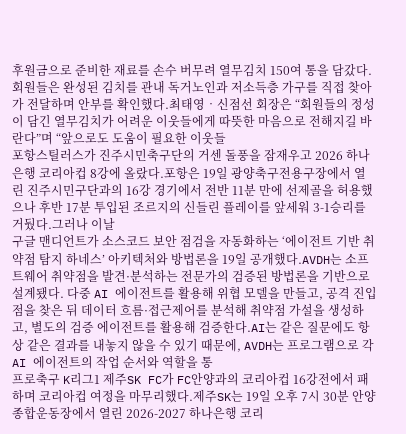후원금으로 준비한 재료를 손수 버무려 열무김치 150여 통을 담갔다. 회원들은 완성된 김치를 관내 독거노인과 저소득층 가구를 직접 찾아가 전달하며 안부를 확인했다.최태영‧신점선 회장은 “회원들의 정성이 담긴 열무김치가 어려운 이웃들에게 따뜻한 마음으로 전해지길 바란다”며 “앞으로도 도움이 필요한 이웃들
포항스틸러스가 진주시민축구단의 거센 돌풍을 잠재우고 2026 하나은행 코리아컵 8강에 올랐다.포항은 19일 광양축구전용구장에서 열린 진주시민구단과의 16강 경기에서 전반 11분 만에 선제골을 허용했으나 후반 17분 투입된 조르지의 신들린 플레이를 앞세워 3-1승리를 거뒀다.그러나 이날
구글 맨디언트가 소스코드 보안 점검을 자동화하는 ‘에이전트 기반 취약점 탐지 하네스’ 아키텍처와 방법론을 19일 공개했다.AVDH는 소프트웨어 취약점을 발견·분석하는 전문가의 검증된 방법론을 기반으로 설계됐다. 다중 AI 에이전트를 활용해 위협 모델을 만들고, 공격 진입점을 찾은 뒤 데이터 흐름·접근제어를 분석해 취약점 가설을 생성하고, 별도의 검증 에이전트를 활용해 검증한다.AI는 같은 질문에도 항상 같은 결과를 내놓지 않을 수 있기 때문에, AVDH는 프로그램으로 각 AI 에이전트의 작업 순서와 역할을 통
프로축구 K리그1 제주SK FC가 FC안양과의 코리아컵 16강전에서 패하며 코리아컵 여정을 마무리했다.제주SK는 19일 오후 7시 30분 안양종합운동장에서 열린 2026-2027 하나은행 코리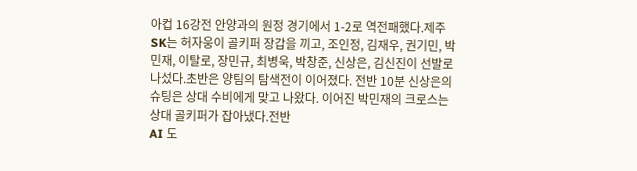아컵 16강전 안양과의 원정 경기에서 1-2로 역전패했다.제주SK는 허자웅이 골키퍼 장갑을 끼고, 조인정, 김재우, 권기민, 박민재, 이탈로, 장민규, 최병욱, 박창준, 신상은, 김신진이 선발로 나섰다.초반은 양팀의 탐색전이 이어졌다. 전반 10분 신상은의 슈팅은 상대 수비에게 맞고 나왔다. 이어진 박민재의 크로스는 상대 골키퍼가 잡아냈다.전반
AI 도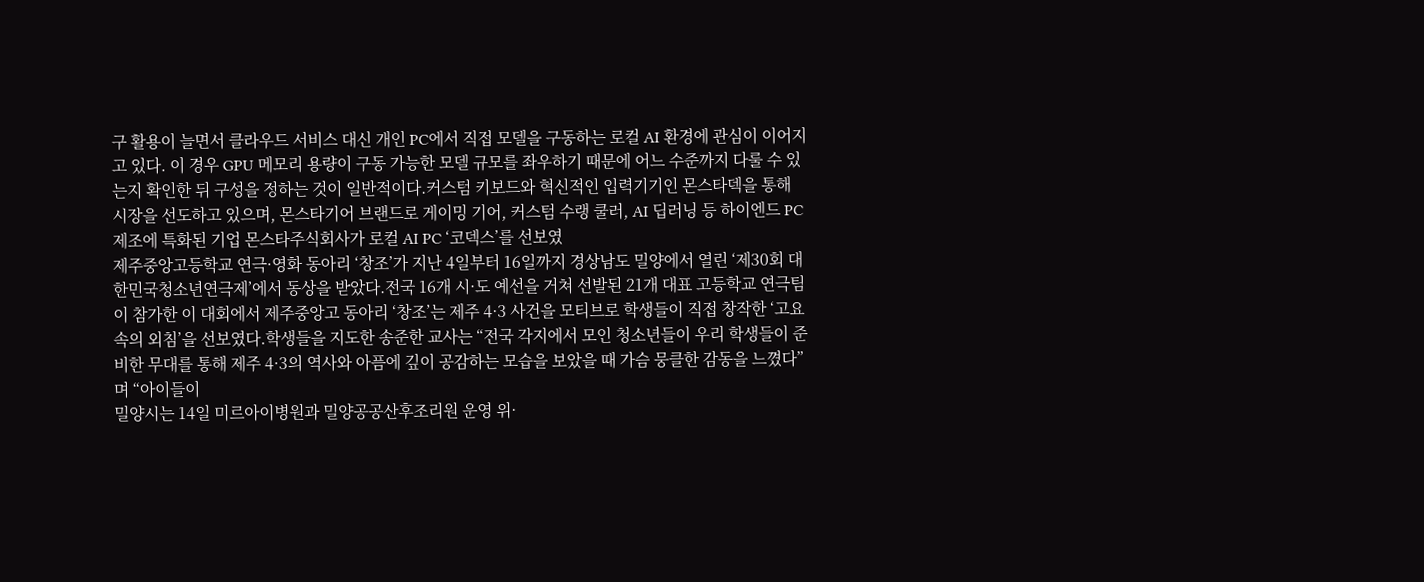구 활용이 늘면서 클라우드 서비스 대신 개인 PC에서 직접 모델을 구동하는 로컬 AI 환경에 관심이 이어지고 있다. 이 경우 GPU 메모리 용량이 구동 가능한 모델 규모를 좌우하기 때문에 어느 수준까지 다룰 수 있는지 확인한 뒤 구성을 정하는 것이 일반적이다.커스텀 키보드와 혁신적인 입력기기인 몬스타덱을 통해 시장을 선도하고 있으며, 몬스타기어 브랜드로 게이밍 기어, 커스텀 수랭 쿨러, AI 딥러닝 등 하이엔드 PC 제조에 특화된 기업 몬스타주식회사가 로컬 AI PC ‘코덱스’를 선보였
제주중앙고등학교 연극·영화 동아리 ‘창조’가 지난 4일부터 16일까지 경상남도 밀양에서 열린 ‘제30회 대한민국청소년연극제’에서 동상을 받았다.전국 16개 시·도 예선을 거쳐 선발된 21개 대표 고등학교 연극팀이 참가한 이 대회에서 제주중앙고 동아리 ‘창조’는 제주 4·3 사건을 모티브로 학생들이 직접 창작한 ‘고요속의 외침’을 선보였다.학생들을 지도한 송준한 교사는 “전국 각지에서 모인 청소년들이 우리 학생들이 준비한 무대를 통해 제주 4·3의 역사와 아픔에 깊이 공감하는 모습을 보았을 때 가슴 뭉클한 감동을 느꼈다”며 “아이들이
밀양시는 14일 미르아이병원과 밀양공공산후조리원 운영 위·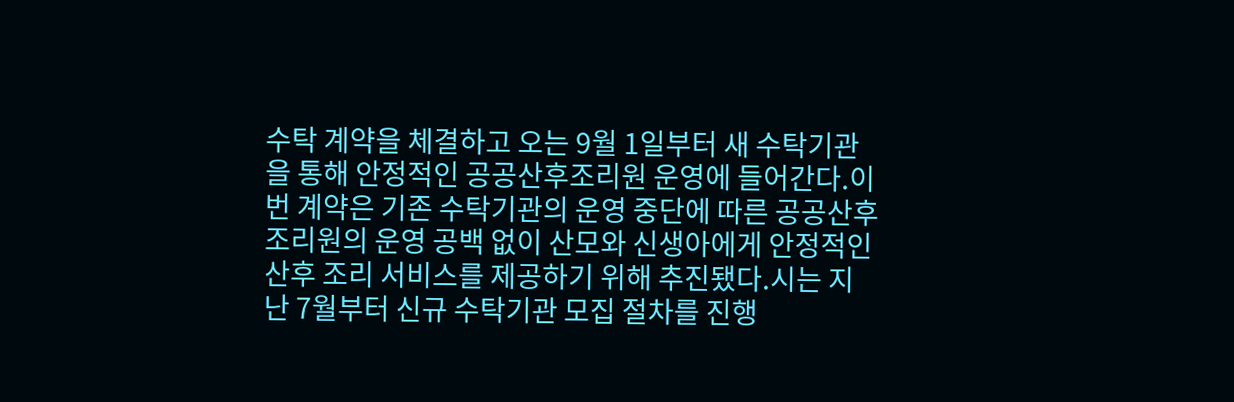수탁 계약을 체결하고 오는 9월 1일부터 새 수탁기관을 통해 안정적인 공공산후조리원 운영에 들어간다.이번 계약은 기존 수탁기관의 운영 중단에 따른 공공산후조리원의 운영 공백 없이 산모와 신생아에게 안정적인 산후 조리 서비스를 제공하기 위해 추진됐다.시는 지난 7월부터 신규 수탁기관 모집 절차를 진행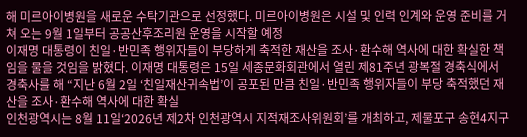해 미르아이병원을 새로운 수탁기관으로 선정했다. 미르아이병원은 시설 및 인력 인계와 운영 준비를 거쳐 오는 9월 1일부터 공공산후조리원 운영을 시작할 예정
이재명 대통령이 친일·반민족 행위자들이 부당하게 축적한 재산을 조사·환수해 역사에 대한 확실한 책임을 물을 것임을 밝혔다. 이재명 대통령은 15일 세종문화회관에서 열린 제81주년 광복절 경축식에서 경축사를 해 “지난 6월 2일 ‘친일재산귀속법’이 공포된 만큼 친일·반민족 행위자들이 부당 축적했던 재산을 조사·환수해 역사에 대한 확실
인천광역시는 8월 11일‘2026년 제2차 인천광역시 지적재조사위원회’를 개최하고, 제물포구 송현4지구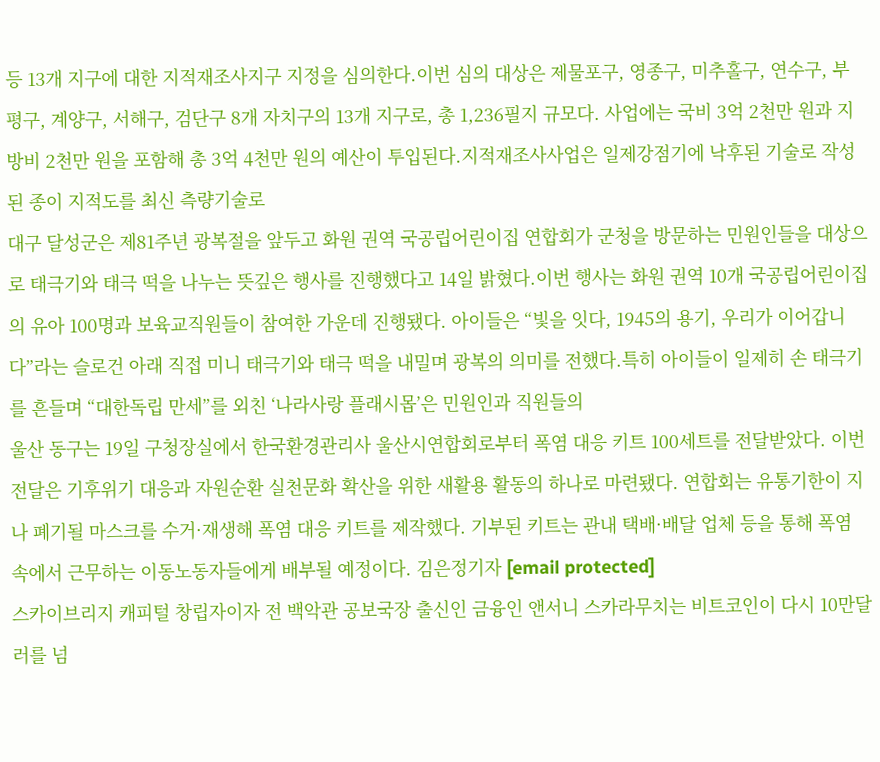등 13개 지구에 대한 지적재조사지구 지정을 심의한다.이번 심의 대상은 제물포구, 영종구, 미추홀구, 연수구, 부평구, 계양구, 서해구, 검단구 8개 자치구의 13개 지구로, 총 1,236필지 규모다. 사업에는 국비 3억 2천만 원과 지방비 2천만 원을 포함해 총 3억 4천만 원의 예산이 투입된다.지적재조사사업은 일제강점기에 낙후된 기술로 작성된 종이 지적도를 최신 측량기술로
대구 달성군은 제81주년 광복절을 앞두고 화원 권역 국공립어린이집 연합회가 군청을 방문하는 민원인들을 대상으로 태극기와 태극 떡을 나누는 뜻깊은 행사를 진행했다고 14일 밝혔다.이번 행사는 화원 권역 10개 국공립어린이집의 유아 100명과 보육교직원들이 참여한 가운데 진행됐다. 아이들은 “빛을 잇다, 1945의 용기, 우리가 이어갑니다”라는 슬로건 아래 직접 미니 태극기와 태극 떡을 내밀며 광복의 의미를 전했다.특히 아이들이 일제히 손 태극기를 흔들며 “대한독립 만세”를 외친 ‘나라사랑 플래시몹’은 민원인과 직원들의
울산 동구는 19일 구청장실에서 한국환경관리사 울산시연합회로부터 폭염 대응 키트 100세트를 전달받았다. 이번 전달은 기후위기 대응과 자원순환 실천문화 확산을 위한 새활용 활동의 하나로 마련됐다. 연합회는 유통기한이 지나 폐기될 마스크를 수거·재생해 폭염 대응 키트를 제작했다. 기부된 키트는 관내 택배·배달 업체 등을 통해 폭염 속에서 근무하는 이동노동자들에게 배부될 예정이다. 김은정기자 [email protected]
스카이브리지 캐피털 창립자이자 전 백악관 공보국장 출신인 금융인 앤서니 스카라무치는 비트코인이 다시 10만달러를 넘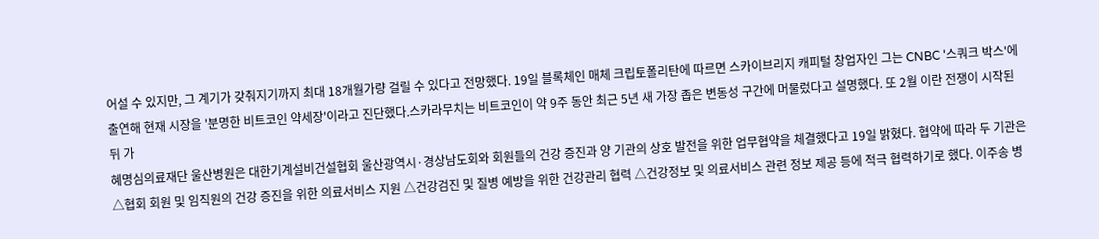어설 수 있지만, 그 계기가 갖춰지기까지 최대 18개월가량 걸릴 수 있다고 전망했다. 19일 블록체인 매체 크립토폴리탄에 따르면 스카이브리지 캐피털 창업자인 그는 CNBC '스쿼크 박스'에 출연해 현재 시장을 '분명한 비트코인 약세장'이라고 진단했다.스카라무치는 비트코인이 약 9주 동안 최근 5년 새 가장 좁은 변동성 구간에 머물렀다고 설명했다. 또 2월 이란 전쟁이 시작된 뒤 가
혜명심의료재단 울산병원은 대한기계설비건설협회 울산광역시·경상남도회와 회원들의 건강 증진과 양 기관의 상호 발전을 위한 업무협약을 체결했다고 19일 밝혔다. 협약에 따라 두 기관은 △협회 회원 및 임직원의 건강 증진을 위한 의료서비스 지원 △건강검진 및 질병 예방을 위한 건강관리 협력 △건강정보 및 의료서비스 관련 정보 제공 등에 적극 협력하기로 했다. 이주송 병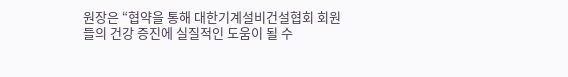원장은 “협약을 통해 대한기계설비건설협회 회원들의 건강 증진에 실질적인 도움이 될 수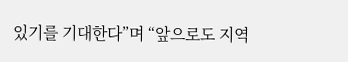있기를 기대한다”며 “앞으로도 지역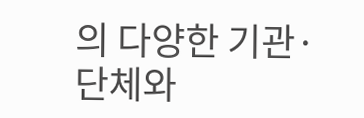의 다양한 기관·단체와